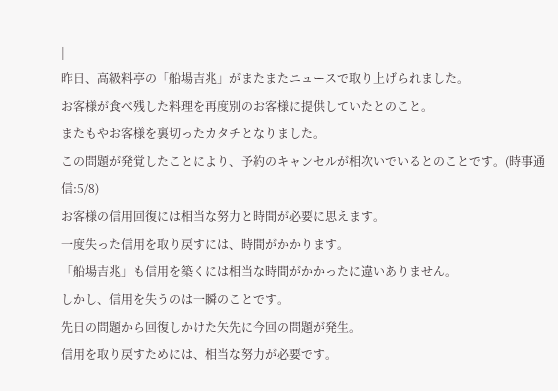|
昨日、高級料亭の「船場吉兆」がまたまたニュースで取り上げられました。
お客様が食べ残した料理を再度別のお客様に提供していたとのこと。
またもやお客様を裏切ったカタチとなりました。
この問題が発覚したことにより、予約のキャンセルが相次いでいるとのことです。(時事通信:5/8)
お客様の信用回復には相当な努力と時間が必要に思えます。
一度失った信用を取り戻すには、時間がかかります。
「船場吉兆」も信用を築くには相当な時間がかかったに違いありません。
しかし、信用を失うのは一瞬のことです。
先日の問題から回復しかけた矢先に今回の問題が発生。
信用を取り戻すためには、相当な努力が必要です。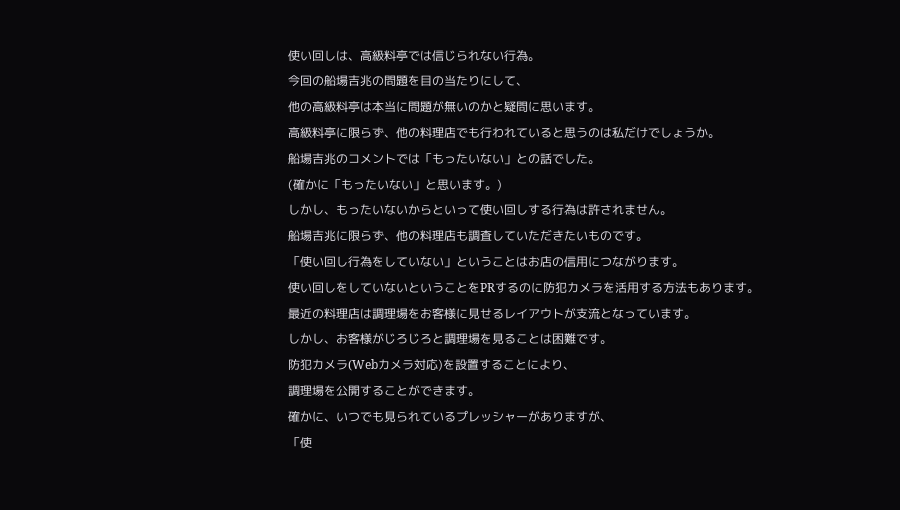使い回しは、高級料亭では信じられない行為。
今回の船場吉兆の問題を目の当たりにして、
他の高級料亭は本当に問題が無いのかと疑問に思います。
高級料亭に限らず、他の料理店でも行われていると思うのは私だけでしょうか。
船場吉兆のコメントでは「もったいない」との話でした。
(確かに「もったいない」と思います。)
しかし、もったいないからといって使い回しする行為は許されません。
船場吉兆に限らず、他の料理店も調査していただきたいものです。
「使い回し行為をしていない」ということはお店の信用につながります。
使い回しをしていないということをPRするのに防犯カメラを活用する方法もあります。
最近の料理店は調理場をお客様に見せるレイアウトが支流となっています。
しかし、お客様がじろじろと調理場を見ることは困難です。
防犯カメラ(Webカメラ対応)を設置することにより、
調理場を公開することができます。
確かに、いつでも見られているプレッシャーがありますが、
「使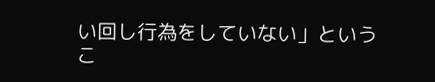い回し行為をしていない」というこ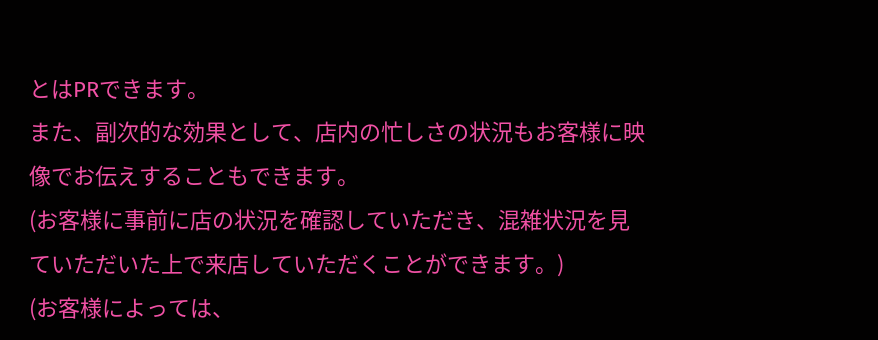とはPRできます。
また、副次的な効果として、店内の忙しさの状況もお客様に映像でお伝えすることもできます。
(お客様に事前に店の状況を確認していただき、混雑状況を見ていただいた上で来店していただくことができます。)
(お客様によっては、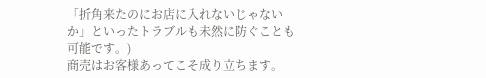「折角来たのにお店に入れないじゃないか」といったトラブルも未然に防ぐことも可能です。)
商売はお客様あってこそ成り立ちます。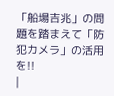「船場吉兆」の問題を踏まえて「防犯カメラ」の活用を!!
|